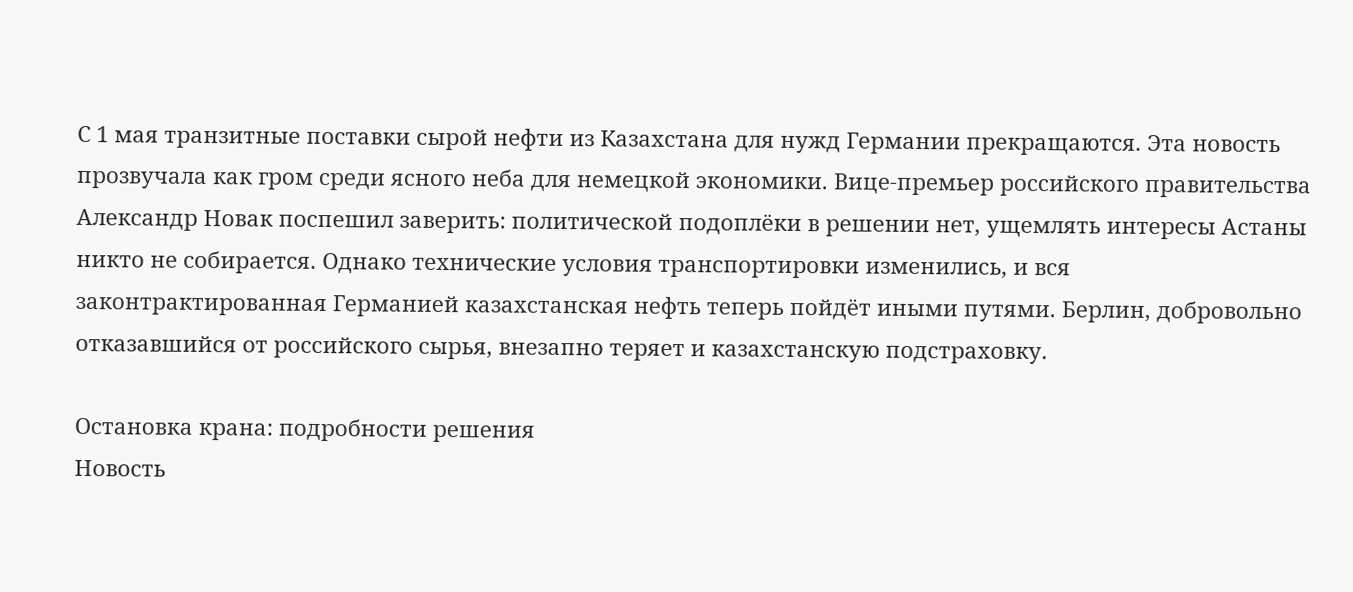С 1 мая транзитные поставки сырой нефти из Казахстана для нужд Германии прекращаются. Эта новость прозвучала как гром среди ясного неба для немецкой экономики. Вице-премьер российского правительства Александр Новак поспешил заверить: политической подоплёки в решении нет, ущемлять интересы Астаны никто не собирается. Однако технические условия транспортировки изменились, и вся законтрактированная Германией казахстанская нефть теперь пойдёт иными путями. Берлин, добровольно отказавшийся от российского сырья, внезапно теряет и казахстанскую подстраховку.

Остановка крана: подробности решения
Новость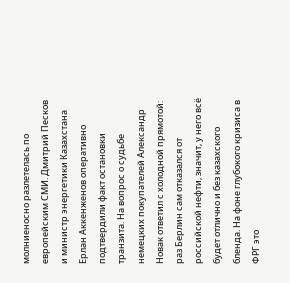молниеносно разлетелась по европейским СМИ. Дмитрий Песков и министр энергетики Казахстана Ерлан Аккенженов оперативно подтвердили факт остановки транзита. На вопрос о судьбе немецких покупателей Александр Новак ответил с холодной прямотой: раз Берлин сам отказался от российской нефти, значит, у него всё будет отлично и без казахского бленда. На фоне глубокого кризиса в ФРГ это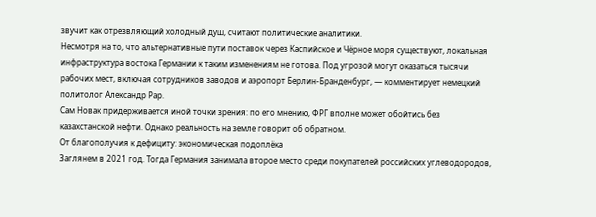звучит как отрезвляющий холодный душ, считают политические аналитики.
Несмотря на то, что альтернативные пути поставок через Каспийское и Чёрное моря существуют, локальная инфраструктура востока Германии к таким изменениям не готова. Под угрозой могут оказаться тысячи рабочих мест, включая сотрудников заводов и аэропорт Берлин-Бранденбург, — комментирует немецкий политолог Александр Рар.
Сам Новак придерживается иной точки зрения: по его мнению, ФРГ вполне может обойтись без казахстанской нефти. Однако реальность на земле говорит об обратном.
От благополучия к дефициту: экономическая подоплёка
Заглянем в 2021 год. Тогда Германия занимала второе место среди покупателей российских углеводородов,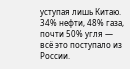уступая лишь Китаю. 34% нефти, 48% газа, почти 50% угля — всё это поступало из России.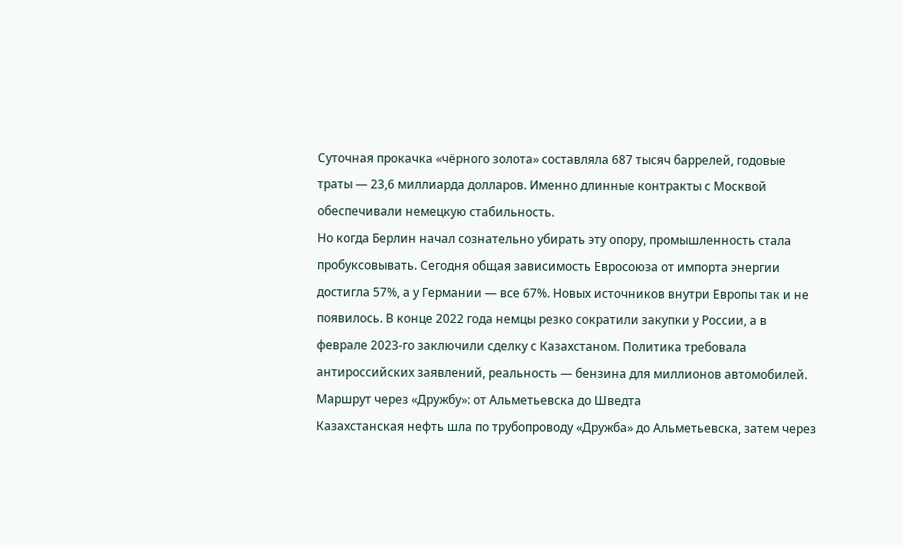Суточная прокачка «чёрного золота» составляла 687 тысяч баррелей, годовые траты — 23,6 миллиарда долларов. Именно длинные контракты с Москвой обеспечивали немецкую стабильность.
Но когда Берлин начал сознательно убирать эту опору, промышленность стала пробуксовывать. Сегодня общая зависимость Евросоюза от импорта энергии достигла 57%, а у Германии — все 67%. Новых источников внутри Европы так и не появилось. В конце 2022 года немцы резко сократили закупки у России, а в феврале 2023-го заключили сделку с Казахстаном. Политика требовала антироссийских заявлений, реальность — бензина для миллионов автомобилей.
Маршрут через «Дружбу»: от Альметьевска до Шведта
Казахстанская нефть шла по трубопроводу «Дружба» до Альметьевска, затем через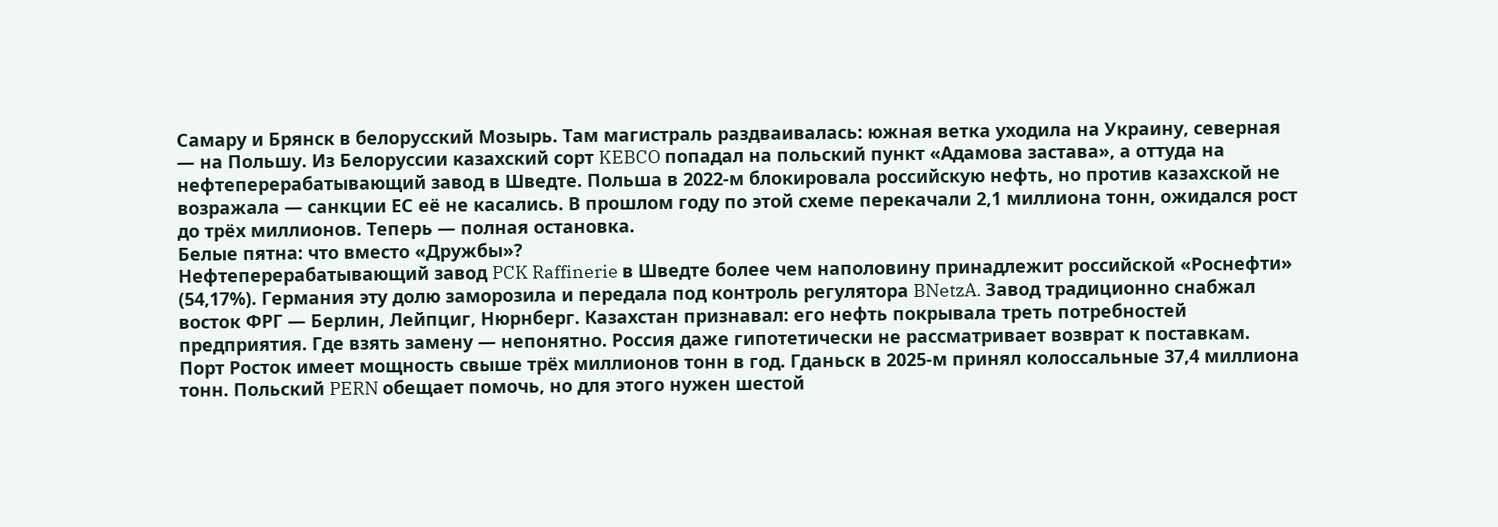Самару и Брянск в белорусский Мозырь. Там магистраль раздваивалась: южная ветка уходила на Украину, северная — на Польшу. Из Белоруссии казахский сорт KEBCO попадал на польский пункт «Адамова застава», а оттуда на нефтеперерабатывающий завод в Шведте. Польша в 2022-м блокировала российскую нефть, но против казахской не возражала — санкции ЕС её не касались. В прошлом году по этой схеме перекачали 2,1 миллиона тонн, ожидался рост до трёх миллионов. Теперь — полная остановка.
Белые пятна: что вместо «Дружбы»?
Нефтеперерабатывающий завод PCK Raffinerie в Шведте более чем наполовину принадлежит российской «Роснефти» (54,17%). Германия эту долю заморозила и передала под контроль регулятора BNetzA. Завод традиционно снабжал восток ФРГ — Берлин, Лейпциг, Нюрнберг. Казахстан признавал: его нефть покрывала треть потребностей предприятия. Где взять замену — непонятно. Россия даже гипотетически не рассматривает возврат к поставкам.
Порт Росток имеет мощность свыше трёх миллионов тонн в год. Гданьск в 2025-м принял колоссальные 37,4 миллиона тонн. Польский PERN обещает помочь, но для этого нужен шестой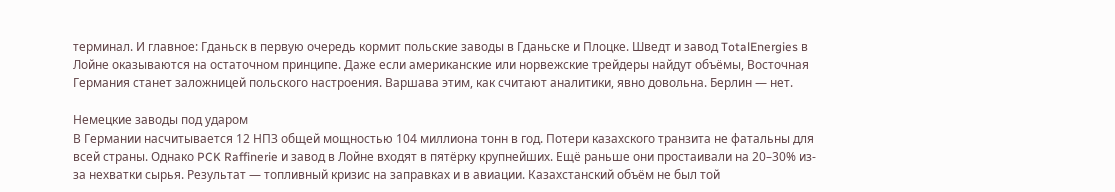терминал. И главное: Гданьск в первую очередь кормит польские заводы в Гданьске и Плоцке. Шведт и завод TotalEnergies в Лойне оказываются на остаточном принципе. Даже если американские или норвежские трейдеры найдут объёмы, Восточная Германия станет заложницей польского настроения. Варшава этим, как считают аналитики, явно довольна. Берлин — нет.

Немецкие заводы под ударом
В Германии насчитывается 12 НПЗ общей мощностью 104 миллиона тонн в год. Потери казахского транзита не фатальны для всей страны. Однако PCK Raffinerie и завод в Лойне входят в пятёрку крупнейших. Ещё раньше они простаивали на 20–30% из-за нехватки сырья. Результат — топливный кризис на заправках и в авиации. Казахстанский объём не был той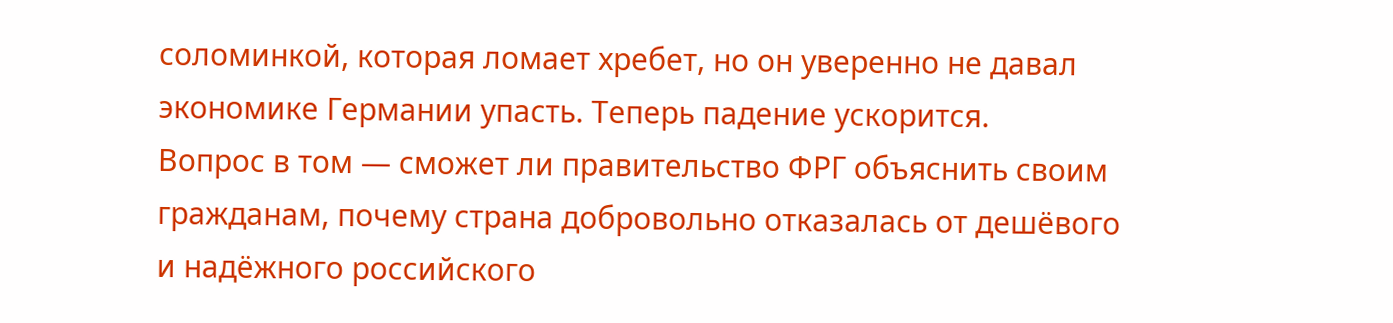соломинкой, которая ломает хребет, но он уверенно не давал экономике Германии упасть. Теперь падение ускорится.
Вопрос в том — сможет ли правительство ФРГ объяснить своим гражданам, почему страна добровольно отказалась от дешёвого и надёжного российского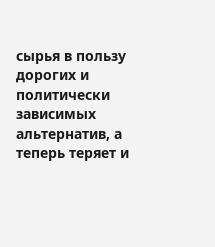сырья в пользу дорогих и политически зависимых альтернатив, а теперь теряет и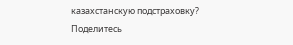казахстанскую подстраховку? Поделитесь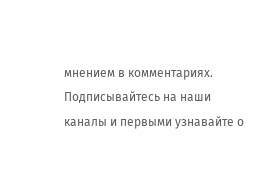мнением в комментариях.
Подписывайтесь на наши каналы и первыми узнавайте о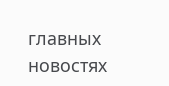главных новостях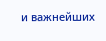и важнейших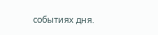событиях дня.